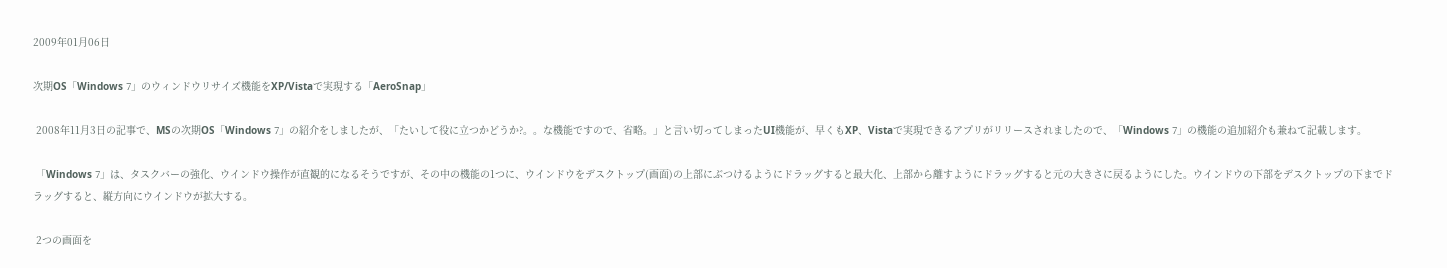2009年01月06日

次期OS「Windows 7」のウィンドウリサイズ機能をXP/Vistaで実現する「AeroSnap」

 2008年11月3日の記事で、MSの次期OS「Windows 7」の紹介をしましたが、「たいして役に立つかどうか?。。な機能ですので、省略。」と言い切ってしまったUI機能が、早くもXP、Vistaで実現できるアプリがリリースされましたので、「Windows 7」の機能の追加紹介も兼ねて記載します。

 「Windows 7」は、タスクバーの強化、ウインドウ操作が直観的になるそうですが、その中の機能の1つに、ウインドウをデスクトップ(画面)の上部にぶつけるようにドラッグすると最大化、上部から離すようにドラッグすると元の大きさに戻るようにした。ウインドウの下部をデスクトップの下までドラッグすると、縦方向にウインドウが拡大する。

 2つの画面を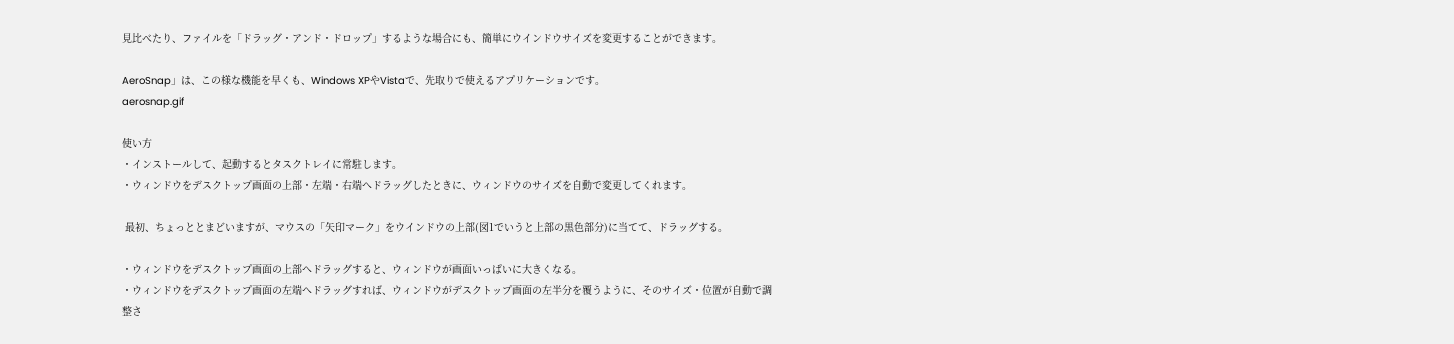見比べたり、ファイルを「ドラッグ・アンド・ドロップ」するような場合にも、簡単にウインドウサイズを変更することができます。

AeroSnap」は、この様な機能を早くも、Windows XPやVistaで、先取りで使えるアプリケーションです。
aerosnap.gif

使い方
・インストールして、起動するとタスクトレイに常駐します。
・ウィンドウをデスクトップ画面の上部・左端・右端へドラッグしたときに、ウィンドウのサイズを自動で変更してくれます。

 最初、ちょっととまどいますが、マウスの「矢印マーク」をウインドウの上部(図1でいうと上部の黒色部分)に当てて、ドラッグする。

・ウィンドウをデスクトップ画面の上部へドラッグすると、ウィンドウが画面いっぱいに大きくなる。
・ウィンドウをデスクトップ画面の左端へドラッグすれば、ウィンドウがデスクトップ画面の左半分を覆うように、そのサイズ・位置が自動で調整さ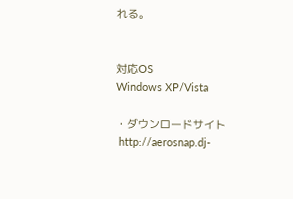れる。


対応OS
Windows XP/Vista

・ダウンロードサイト
 http://aerosnap.dj-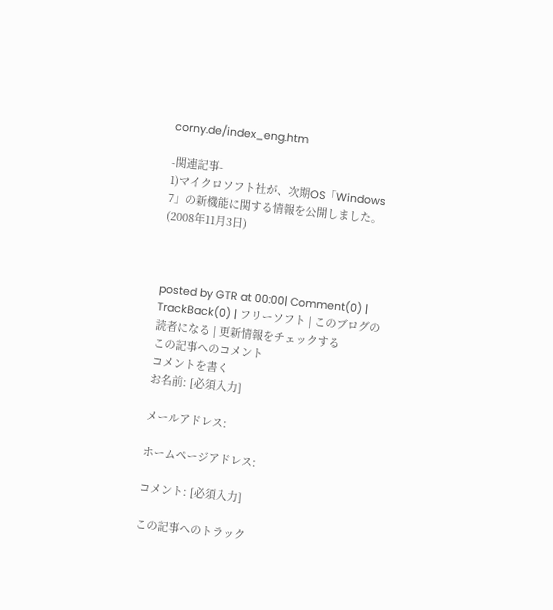corny.de/index_eng.htm

-関連記事-
1)マイクロソフト社が、次期OS「Windows 7」の新機能に関する情報を公開しました。(2008年11月3日)



posted by GTR at 00:00| Comment(0) | TrackBack(0) | フリーソフト | このブログの読者になる | 更新情報をチェックする
この記事へのコメント
コメントを書く
お名前: [必須入力]

メールアドレス:

ホームページアドレス:

コメント: [必須入力]

この記事へのトラック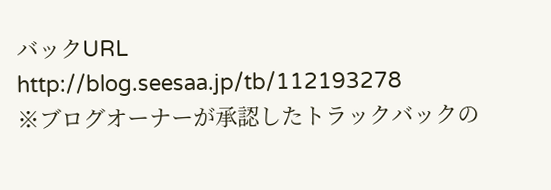バックURL
http://blog.seesaa.jp/tb/112193278
※ブログオーナーが承認したトラックバックの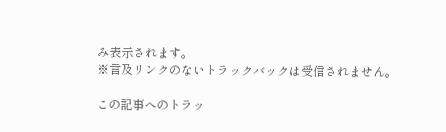み表示されます。
※言及リンクのないトラックバックは受信されません。

この記事へのトラッ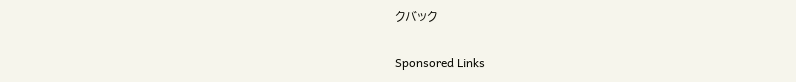クバック

Sponsored Links